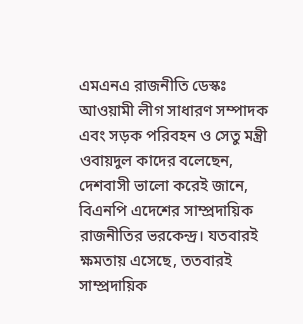এমএনএ রাজনীতি ডেস্কঃ আওয়ামী লীগ সাধারণ সম্পাদক এবং সড়ক পরিবহন ও সেতু মন্ত্রী ওবায়দুল কাদের বলেছেন, দেশবাসী ভালো করেই জানে, বিএনপি এদেশের সাম্প্রদায়িক রাজনীতির ভরকেন্দ্র। যতবারই ক্ষমতায় এসেছে, ততবারই সাম্প্রদায়িক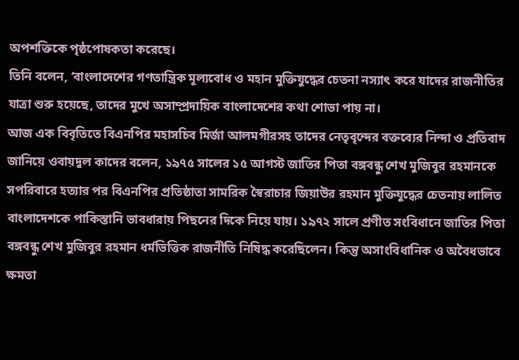অপশক্তিকে পৃষ্ঠপোষকতা করেছে।
তিনি বলেন, ‘বাংলাদেশের গণতান্ত্রিক মূল্যবোধ ও মহান মুক্তিযুদ্ধের চেতনা নস্যাৎ করে যাদের রাজনীতির যাত্রা শুরু হয়েছে, তাদের মুখে অসাম্প্রদায়িক বাংলাদেশের কথা শোভা পায় না।
আজ এক বিবৃতিতে বিএনপির মহাসচিব মির্জা আলমগীরসহ তাদের নেতৃবৃন্দের বক্তব্যের নিন্দা ও প্রতিবাদ জানিয়ে ওবায়দুল কাদের বলেন, ১৯৭৫ সালের ১৫ আগস্ট জাতির পিতা বঙ্গবন্ধু শেখ মুজিবুর রহমানকে সপরিবারে হত্যার পর বিএনপির প্রতিষ্ঠাতা সামরিক স্বৈরাচার জিয়াউর রহমান মুক্তিযুদ্ধের চেতনায় লালিত বাংলাদেশকে পাকিস্তানি ভাবধারায় পিছনের দিকে নিয়ে যায়। ১৯৭২ সালে প্রণীত সংবিধানে জাতির পিতা বঙ্গবন্ধু শেখ মুজিবুর রহমান ধর্মভিত্তিক রাজনীতি নিষিদ্ধ করেছিলেন। কিন্তু অসাংবিধানিক ও অবৈধভাবে ক্ষমতা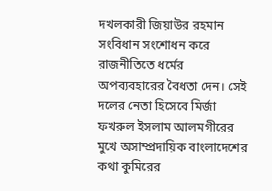দখলকারী জিয়াউর রহমান সংবিধান সংশোধন করে রাজনীতিতে ধর্মের অপব্যবহারের বৈধতা দেন। সেই দলের নেতা হিসেবে মির্জা ফখরুল ইসলাম আলমগীরের মুখে অসাম্প্রদায়িক বাংলাদেশের কথা কুমিরের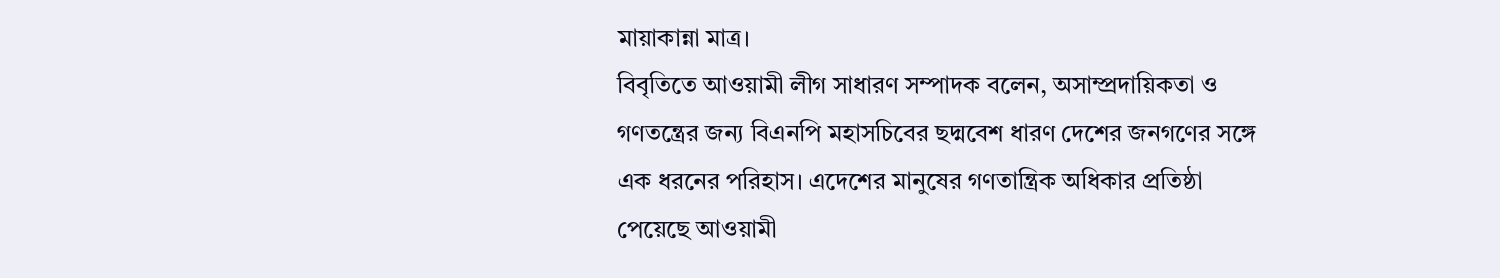মায়াকান্না মাত্র।
বিবৃতিতে আওয়ামী লীগ সাধারণ সম্পাদক বলেন, অসাম্প্রদায়িকতা ও গণতন্ত্রের জন্য বিএনপি মহাসচিবের ছদ্মবেশ ধারণ দেশের জনগণের সঙ্গে এক ধরনের পরিহাস। এদেশের মানুষের গণতান্ত্রিক অধিকার প্রতিষ্ঠা পেয়েছে আওয়ামী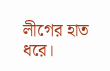লীগের হাত ধরে।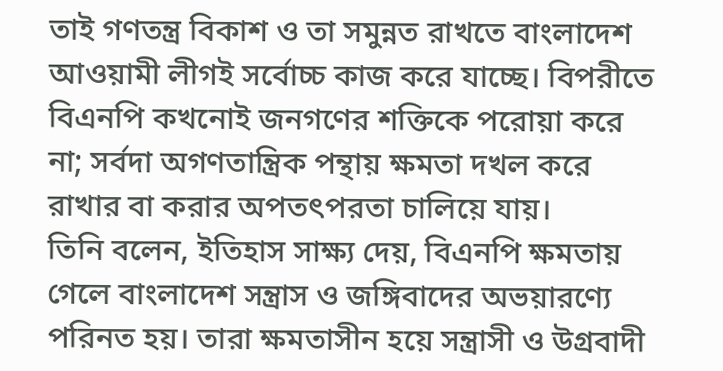তাই গণতন্ত্র বিকাশ ও তা সমুন্নত রাখতে বাংলাদেশ আওয়ামী লীগই সর্বোচ্চ কাজ করে যাচ্ছে। বিপরীতে বিএনপি কখনোই জনগণের শক্তিকে পরোয়া করে না; সর্বদা অগণতান্ত্রিক পন্থায় ক্ষমতা দখল করে রাখার বা করার অপতৎপরতা চালিয়ে যায়।
তিনি বলেন, ইতিহাস সাক্ষ্য দেয়, বিএনপি ক্ষমতায় গেলে বাংলাদেশ সন্ত্রাস ও জঙ্গিবাদের অভয়ারণ্যে পরিনত হয়। তারা ক্ষমতাসীন হয়ে সন্ত্রাসী ও উগ্রবাদী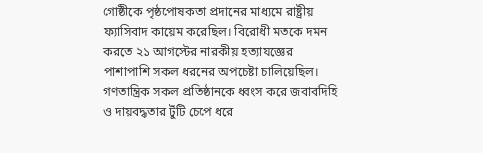গোষ্ঠীকে পৃষ্ঠপোষকতা প্রদানের মাধ্যমে রাষ্ট্রীয় ফ্যাসিবাদ কায়েম করেছিল। বিরোধী মতকে দমন করতে ২১ আগস্টের নারকীয় হত্যাযজ্ঞের পাশাপাশি সকল ধরনের অপচেষ্টা চালিয়েছিল। গণতান্ত্রিক সকল প্রতিষ্ঠানকে ধ্বংস করে জবাবদিহি ও দায়বদ্ধতার টুঁটি চেপে ধরে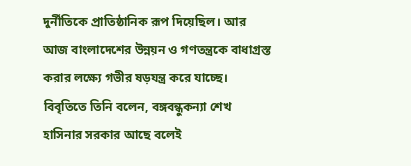দুর্নীতিকে প্রাতিষ্ঠানিক রূপ দিয়েছিল। আর আজ বাংলাদেশের উন্নয়ন ও গণতন্ত্রকে বাধাগ্রস্ত করার লক্ষ্যে গভীর ষড়যন্ত্র করে যাচ্ছে।
বিবৃতিতে তিনি বলেন, বঙ্গবন্ধুকন্যা শেখ হাসিনার সরকার আছে বলেই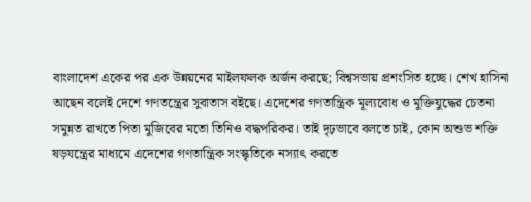বাংলাদেশ একের পর এক উন্নয়নের মাইলফলক অর্জন করছে; বিশ্বসভায় প্রশংসিত হচ্ছে। শেখ হাসিনা আছেন বলেই দেশে গণতন্ত্রের সুবাতাস বইছে। এদেশের গণতান্ত্রিক মূল্যবোধ ও মুক্তিযুদ্ধের চেতনা সমুন্নত রাখতে পিতা মুজিবের মতো তিনিও বদ্ধপরিকর। তাই দৃঢ়ভাবে বলতে চাই, কোন অশুভ শক্তি ষড়যন্ত্রের মাধ্যমে এদেশের গণতান্ত্রিক সংস্কৃতিকে নস্যাৎ করতে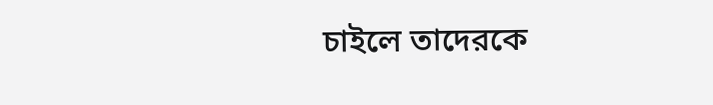চাইলে তাদেরকে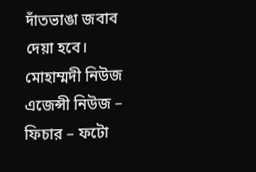দাঁতভাঙা জবাব দেয়া হবে।
মোহাম্মদী নিউজ এজেন্সী নিউজ – ফিচার – ফটো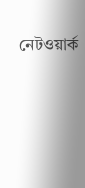নেটওয়ার্ক